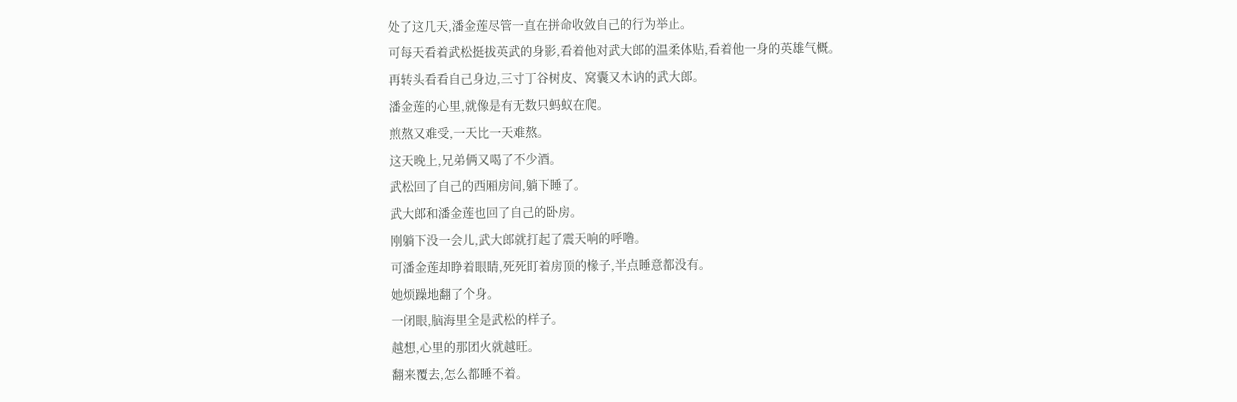处了这几天,潘金莲尽管一直在拼命收敛自己的行为举止。
可每天看着武松挺拔英武的身影,看着他对武大郎的温柔体贴,看着他一身的英雄气概。
再转头看看自己身边,三寸丁谷树皮、窝囊又木讷的武大郎。
潘金莲的心里,就像是有无数只蚂蚁在爬。
煎熬又难受,一天比一天难熬。
这天晚上,兄弟俩又喝了不少酒。
武松回了自己的西厢房间,躺下睡了。
武大郎和潘金莲也回了自己的卧房。
刚躺下没一会儿,武大郎就打起了震天响的呼噜。
可潘金莲却睁着眼睛,死死盯着房顶的椽子,半点睡意都没有。
她烦躁地翻了个身。
一闭眼,脑海里全是武松的样子。
越想,心里的那团火就越旺。
翻来覆去,怎么都睡不着。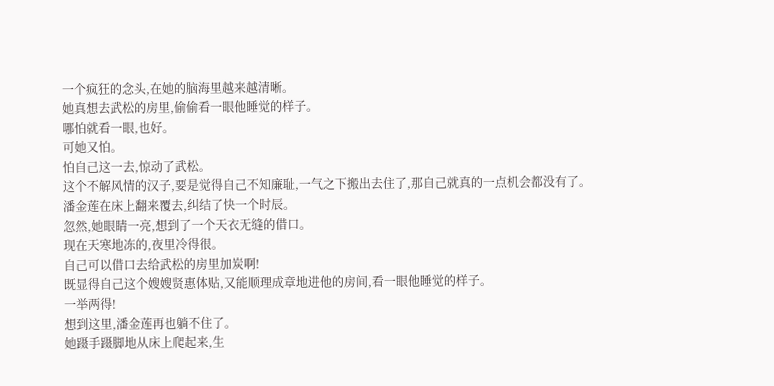一个疯狂的念头,在她的脑海里越来越清晰。
她真想去武松的房里,偷偷看一眼他睡觉的样子。
哪怕就看一眼,也好。
可她又怕。
怕自己这一去,惊动了武松。
这个不解风情的汉子,要是觉得自己不知廉耻,一气之下搬出去住了,那自己就真的一点机会都没有了。
潘金莲在床上翻来覆去,纠结了快一个时辰。
忽然,她眼睛一亮,想到了一个天衣无缝的借口。
现在天寒地冻的,夜里冷得很。
自己可以借口去给武松的房里加炭啊!
既显得自己这个嫂嫂贤惠体贴,又能顺理成章地进他的房间,看一眼他睡觉的样子。
一举两得!
想到这里,潘金莲再也躺不住了。
她蹑手蹑脚地从床上爬起来,生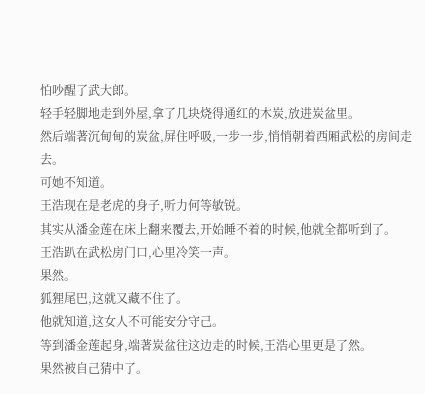怕吵醒了武大郎。
轻手轻脚地走到外屋,拿了几块烧得通红的木炭,放进炭盆里。
然后端著沉甸甸的炭盆,屏住呼吸,一步一步,悄悄朝着西厢武松的房间走去。
可她不知道。
王浩现在是老虎的身子,听力何等敏锐。
其实从潘金莲在床上翻来覆去,开始睡不着的时候,他就全都听到了。
王浩趴在武松房门口,心里冷笑一声。
果然。
狐狸尾巴,这就又藏不住了。
他就知道,这女人不可能安分守己。
等到潘金莲起身,端著炭盆往这边走的时候,王浩心里更是了然。
果然被自己猜中了。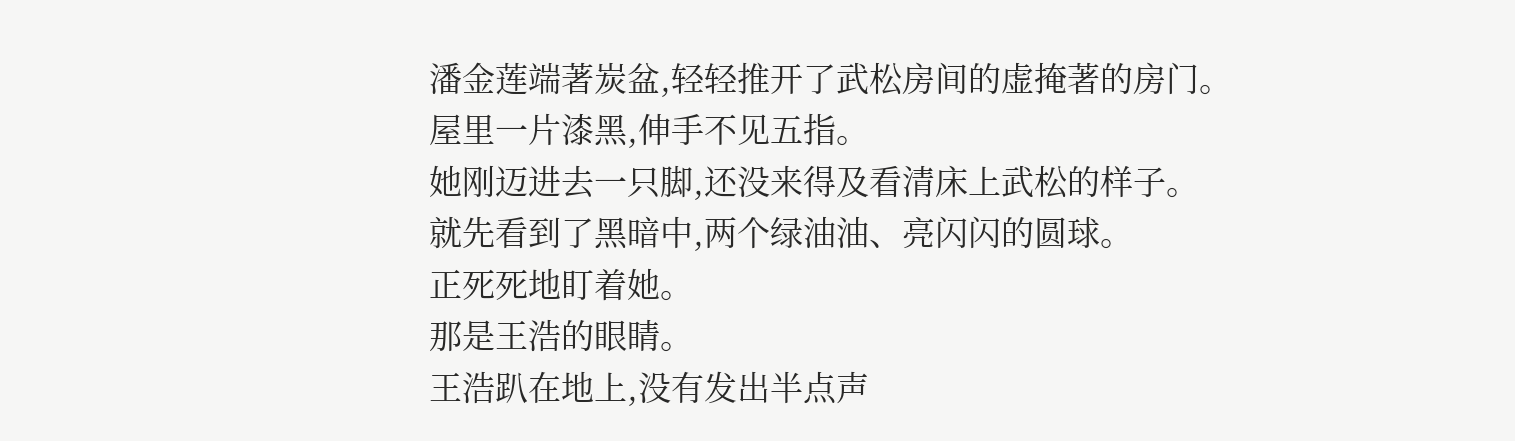潘金莲端著炭盆,轻轻推开了武松房间的虚掩著的房门。
屋里一片漆黑,伸手不见五指。
她刚迈进去一只脚,还没来得及看清床上武松的样子。
就先看到了黑暗中,两个绿油油、亮闪闪的圆球。
正死死地盯着她。
那是王浩的眼睛。
王浩趴在地上,没有发出半点声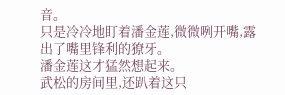音。
只是冷冷地盯着潘金莲,微微咧开嘴,露出了嘴里锋利的獠牙。
潘金莲这才猛然想起来。
武松的房间里,还趴着这只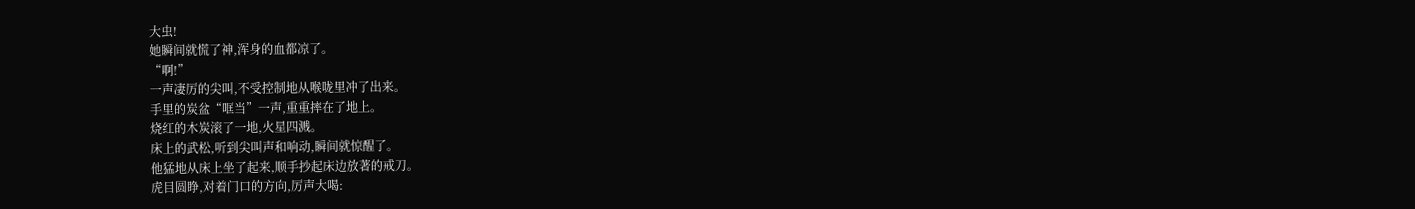大虫!
她瞬间就慌了神,浑身的血都凉了。
“啊!”
一声凄厉的尖叫,不受控制地从喉咙里冲了出来。
手里的炭盆“哐当”一声,重重摔在了地上。
烧红的木炭滚了一地,火星四溅。
床上的武松,听到尖叫声和响动,瞬间就惊醒了。
他猛地从床上坐了起来,顺手抄起床边放著的戒刀。
虎目圆睁,对着门口的方向,厉声大喝: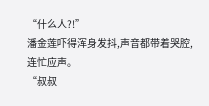“什么人?!”
潘金莲吓得浑身发抖,声音都带着哭腔,连忙应声。
“叔叔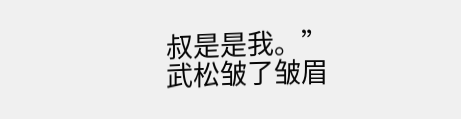叔是是我。”
武松皱了皱眉